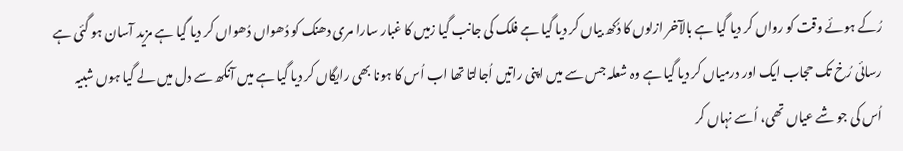رُکے ہوئے وقت کو رواں کر دیا گیا ہے بالآخر ازلوں کا دُکھ بیاں کر دیا گیا ہے فلک کی جانب گیا زمیں کا غبار سارا مری دھنک کو دُھواں دُھواں کر دیا گیا ہے مزید آسان ہو گئی ہے رسائی رُخ تک حجاب ایک اور درمیاں کر دیا گیا ہے وہ شعلہ جس سے میں اپنی راتیں اُجالتا تھا اب اُس کا ہونا بھی رایگاں کر دیا گیا ہے میں آنکھ سے دل میں لے گیا ہوں شبیہ اُس کی جو شے عیاں تھی، اُسے نہاں کر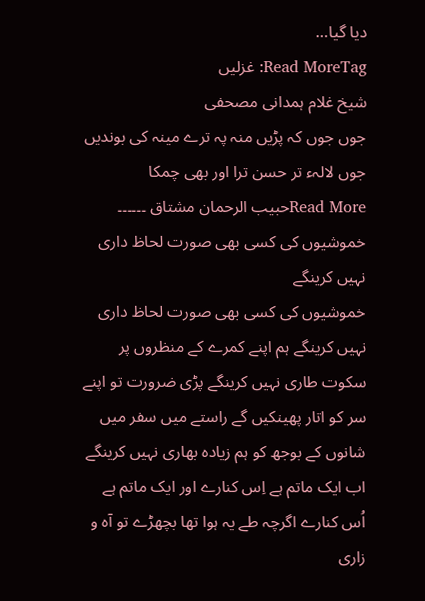دیا گیا…
Read MoreTag: غزلیں
شیخ غلام ہمدانی مصحفی
جوں جوں کہ پڑیں منہ پہ ترے مینہ کی بوندیں جوں لالہء تر حسن ترا اور بھی چمکا
Read Moreحبیب الرحمان مشتاق ۔۔۔۔۔۔ خموشیوں کی کسی بھی صورت لحاظ داری نہیں کرینگے
خموشیوں کی کسی بھی صورت لحاظ داری نہیں کرینگے ہم اپنے کمرے کے منظروں پر سکوت طاری نہیں کرینگے پڑی ضرورت تو اپنے سر کو اتار پھینکیں گے راستے میں سفر میں شانوں کے بوجھ کو ہم زیادہ بھاری نہیں کرینگے اب ایک ماتم ہے اِس کنارے اور ایک ماتم ہے اُس کنارے اگرچہ طے یہ ہوا تھا بچھڑے تو آہ و زاری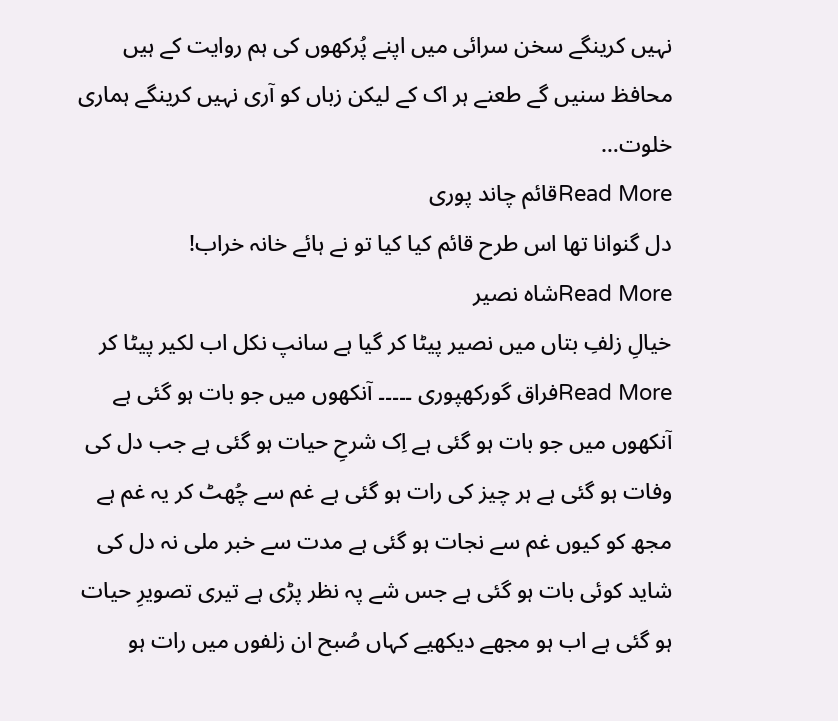نہیں کرینگے سخن سرائی میں اپنے پُرکھوں کی ہم روایت کے ہیں محافظ سنیں گے طعنے ہر اک کے لیکن زباں کو آری نہیں کرینگے ہماری خلوت…
Read Moreقائم چاند پوری
دل گنوانا تھا اس طرح قائم کیا کیا تو نے ہائے خانہ خراب!
Read Moreشاہ نصیر
خیالِ زلفِ بتاں میں نصیر پیٹا کر گیا ہے سانپ نکل اب لکیر پیٹا کر
Read Moreفراق گورکھپوری ۔۔۔۔۔ آنکھوں میں جو بات ہو گئی ہے
آنکھوں میں جو بات ہو گئی ہے اِک شرحِ حیات ہو گئی ہے جب دل کی وفات ہو گئی ہے ہر چیز کی رات ہو گئی ہے غم سے چُھٹ کر یہ غم ہے مجھ کو کیوں غم سے نجات ہو گئی ہے مدت سے خبر ملی نہ دل کی شاید کوئی بات ہو گئی ہے جس شے پہ نظر پڑی ہے تیری تصویرِ حیات ہو گئی ہے اب ہو مجھے دیکھیے کہاں صُبح ان زلفوں میں رات ہو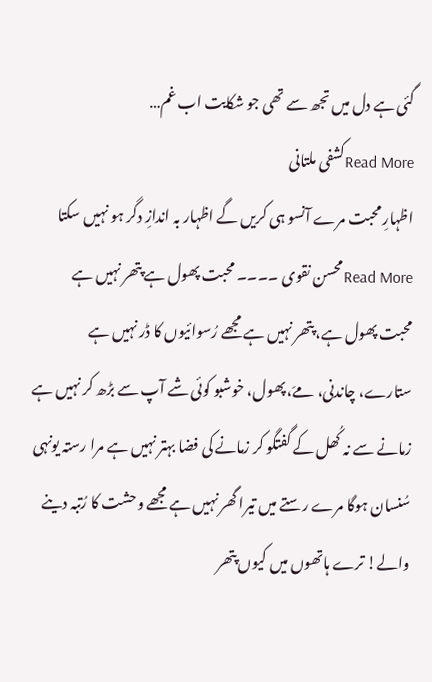گئی ہے دل میں تجھ سے تھی جو شکایت اب غم…
Read Moreکشفی ملتانی
اظہارِ محبت مرے آنسو ہی کریں گے اظہار بہ اندازِ دگر ہو نہیں سکتا
Read Moreمحسن نقوی ۔۔۔۔ محبت پھول ہے پتھر نہیں ہے
محبت پھول ہے، پتھر نہیں ہے مجھے رُسوائیوں کا ڈر نہیں ہے ستارے، چاندنی، مےَ، پھول، خوشبو کوئی شے آپ سے بڑھ کر نہیں ہے زمانے سے نہ کُھل کے گفتگو کر زمانے کی فضا بہتر نہیں ہے مرا رستہ یونہی سُنسان ہوگا مرے رستے میں تیرا گھر نہیں ہے مجھے وحشت کا رُتبہ دینے والے! ترے ہاتھوں میں کیوں پتھر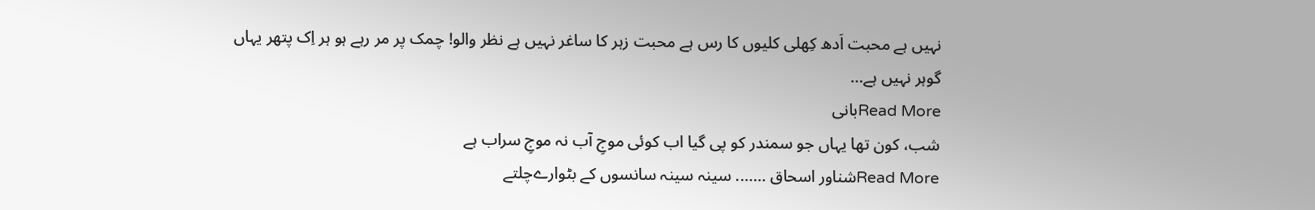نہیں ہے محبت اَدھ کِھلی کلیوں کا رس ہے محبت زہر کا ساغر نہیں ہے نظر والو! چمک پر مر رہے ہو ہر اِک پتھر یہاں گوہر نہیں ہے…
Read Moreبانی
شب، کون تھا یہاں جو سمندر کو پی گیا اب کوئی موجِ آب نہ موجِ سراب ہے
Read Moreشناور اسحاق ……. سینہ سینہ سانسوں کے بٹوارےچلتے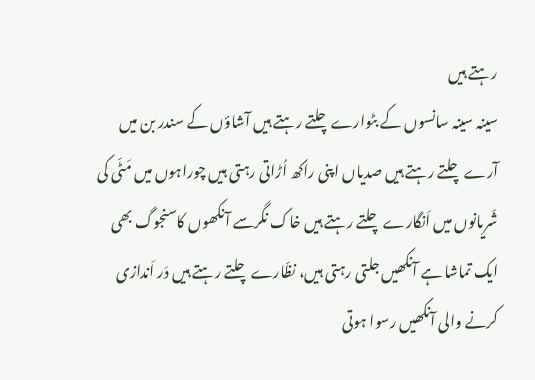رہتے ہیں
سینہ سینہ سانسوں کے بٹوارےچلتے رہتے ہیں آشاؤں کے سندر بن میں آرے چلتے رہتے ہیں صدیاں اپنی راکھ اُڑاتی رہتی ہیں چوراہوں میں مَٹّی کی شَریانوں میں اَنگارے چلتے رہتے ہیں خاک نگرسے آنکھوں کاسنجوگ بھی ایک تماشا ہے آنکھیں جلتی رہتی ہیں، نظّارے چلتے رہتے ہیں دَر اَندازی کرنے والی آنکھیں رسوا ہوتی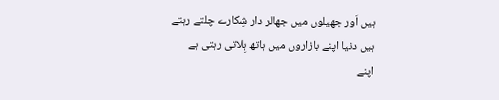ہیں اَور جھیلوں میں جھالر دار شِکارے چلتے رہتے ہیں دنیا اپنے بازاروں میں ہاتھ ہِلاتی رہتی ہے اپنے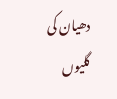دھیان کی گلیوں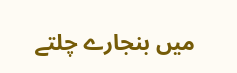میں بنجارے چلتے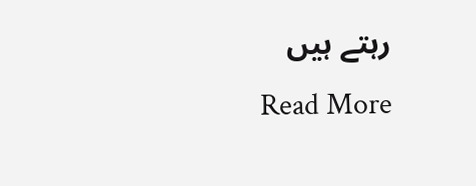رہتے ہیں
Read More